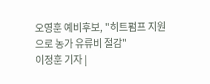오영훈 예비후보, "히트펌프 지원으로 농가 유류비 절감"
이정훈 기자 |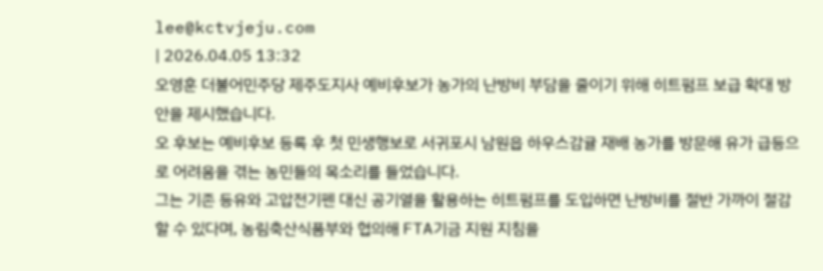lee@kctvjeju.com
| 2026.04.05 13:32
오영훈 더불어민주당 제주도지사 예비후보가 농가의 난방비 부담을 줄이기 위해 히트펌프 보급 확대 방안을 제시했습니다.
오 후보는 예비후보 등록 후 첫 민생행보로 서귀포시 남원읍 하우스감귤 재배 농가를 방문해 유가 급등으로 어려움을 겪는 농민들의 목소리를 들었습니다.
그는 기존 등유와 고압전기펜 대신 공기열을 활용하는 히트펌프를 도입하면 난방비를 절반 가까이 절감할 수 있다며, 농림축산식품부와 협의해 FTA기금 지원 지침을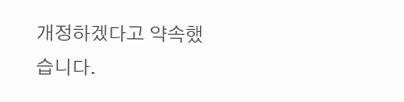개정하겠다고 약속했습니다.